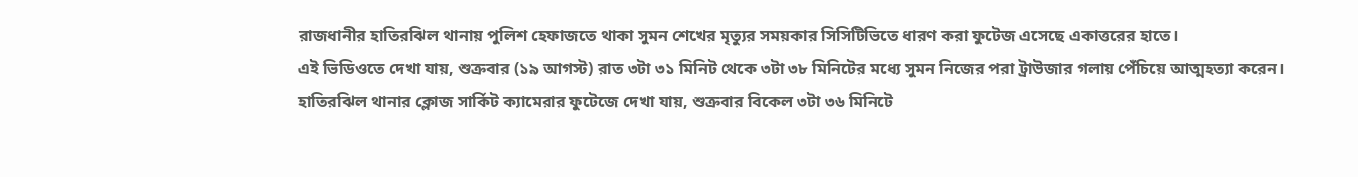রাজধানীর হাতিরঝিল থানায় পুলিশ হেফাজতে থাকা সুমন শেখের মৃত্যুর সময়কার সিসিটিভিতে ধারণ করা ফুটেজ এসেছে একাত্তরের হাতে।
এই ভিডিওতে দেখা যায়, শুক্রবার (১৯ আগস্ট) রাত ৩টা ৩১ মিনিট থেকে ৩টা ৩৮ মিনিটের মধ্যে সুমন নিজের পরা ট্রাউজার গলায় পেঁচিয়ে আত্মহত্যা করেন।
হাতিরঝিল থানার ক্লোজ সার্কিট ক্যামেরার ফুটেজে দেখা যায়, শুক্রবার বিকেল ৩টা ৩৬ মিনিটে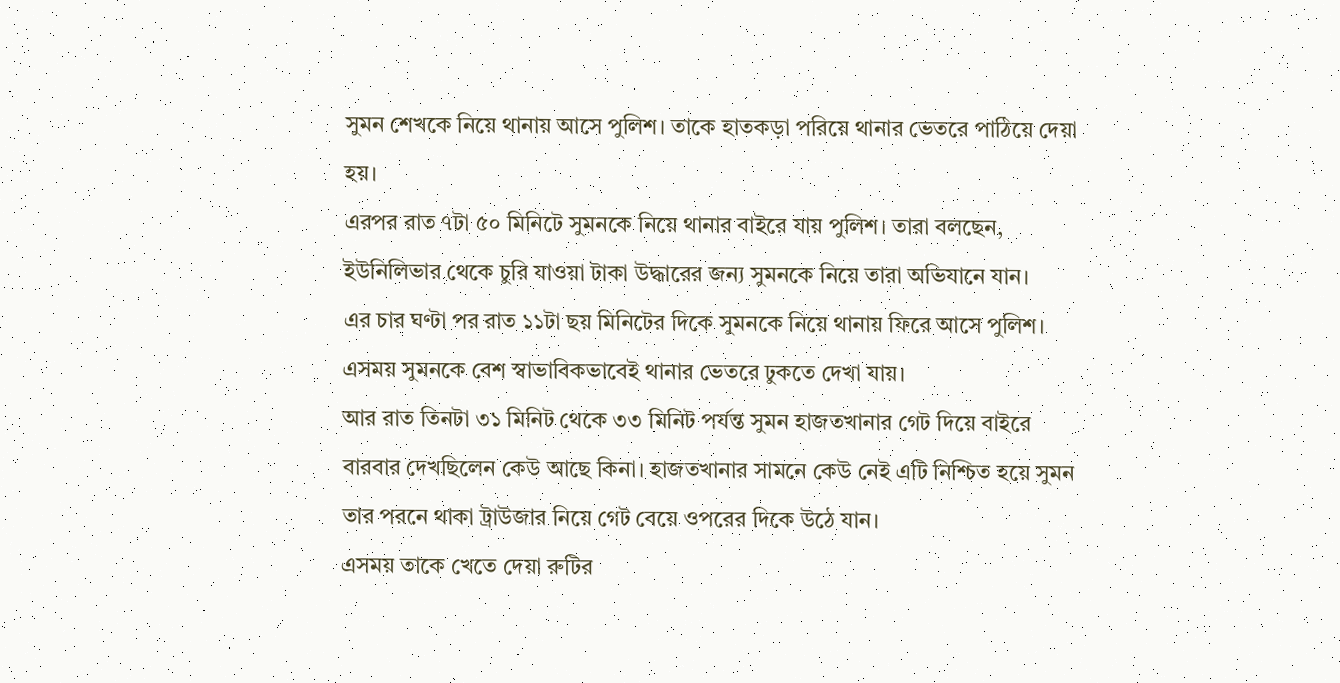সুমন শেখকে নিয়ে থানায় আসে পুলিশ। তাকে হাতকড়া পরিয়ে থানার ভেতরে পাঠিয়ে দেয়া হয়।
এরপর রাত ৭টা ৫০ মিনিটে সুমনকে নিয়ে থানার বাইরে যায় পুলিশ। তারা বলছেন, ইউনিলিভার থেকে চুরি যাওয়া টাকা উদ্ধারের জন্য সুমনকে নিয়ে তারা অভিযানে যান।
এর চার ঘণ্টা পর রাত ১১টা ছয় মিনিটের দিকে সুমনকে নিয়ে থানায় ফিরে আসে পুলিশ। এসময় সুমনকে বেশ স্বাভাবিকভাবেই থানার ভেতরে ঢুকতে দেখা যায়।
আর রাত তিনটা ৩১ মিনিট থেকে ৩৩ মিনিট পর্যন্ত সুমন হাজতখানার গেট দিয়ে বাইরে বারবার দেখছিলেন কেউ আছে কিনা। হাজতখানার সামনে কেউ নেই এটি নিশ্চিত হয়ে সুমন তার পরনে থাকা ট্রাউজার নিয়ে গেট বেয়ে ওপরের দিকে উঠে যান।
এসময় তাকে খেতে দেয়া রুটির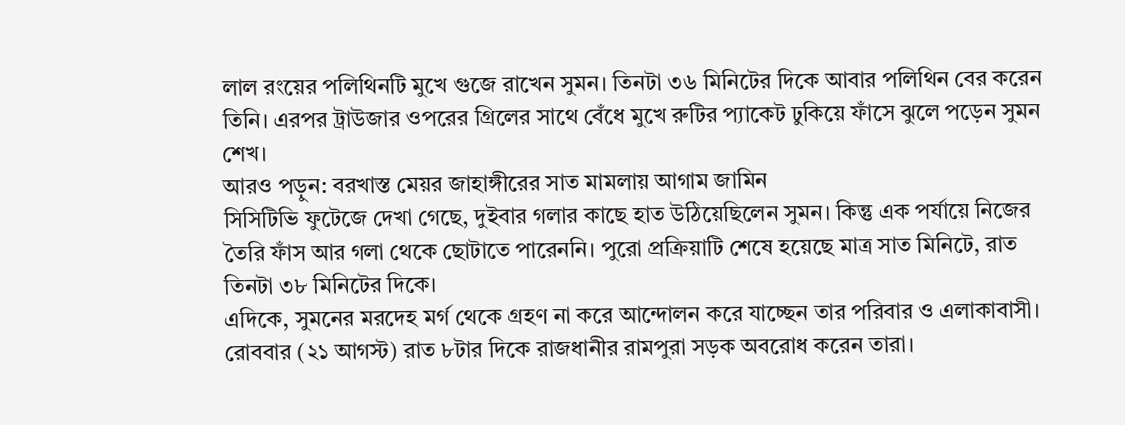লাল রংয়ের পলিথিনটি মুখে গুজে রাখেন সুমন। তিনটা ৩৬ মিনিটের দিকে আবার পলিথিন বের করেন তিনি। এরপর ট্রাউজার ওপরের গ্রিলের সাথে বেঁধে মুখে রুটির প্যাকেট ঢুকিয়ে ফাঁসে ঝুলে পড়েন সুমন শেখ।
আরও পড়ুন: বরখাস্ত মেয়র জাহাঙ্গীরের সাত মামলায় আগাম জামিন
সিসিটিভি ফুটেজে দেখা গেছে, দুইবার গলার কাছে হাত উঠিয়েছিলেন সুমন। কিন্তু এক পর্যায়ে নিজের তৈরি ফাঁস আর গলা থেকে ছোটাতে পারেননি। পুরো প্রক্রিয়াটি শেষে হয়েছে মাত্র সাত মিনিটে, রাত তিনটা ৩৮ মিনিটের দিকে।
এদিকে, সুমনের মরদেহ মর্গ থেকে গ্রহণ না করে আন্দোলন করে যাচ্ছেন তার পরিবার ও এলাকাবাসী। রোববার (২১ আগস্ট) রাত ৮টার দিকে রাজধানীর রামপুরা সড়ক অবরোধ করেন তারা।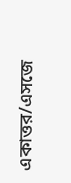একাত্তর/এসজে